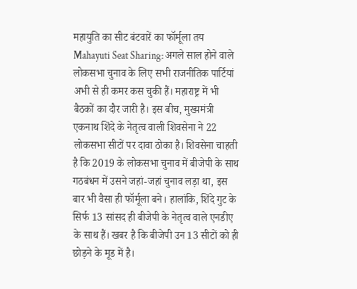महायुति का सीट बंटवारें का फॉर्मूला तय
Mahayuti Seat Sharing: अगले साल होने वाले लोकसभा चुनाव के लिए सभी राजनीतिक पार्टियां अभी से ही कमर कस चुकी हैं। महाराष्ट्र में भी बैठकों का दौर जारी है। इस बीच, मुख्यमंत्री एकनाथ शिंदे के नेतृत्व वाली शिवसेना ने 22 लोकसभा सीटों पर दावा ठोका है। शिवसेना चाहती है कि 2019 के लोकसभा चुनाव में बीजेपी के साथ गठबंधन में उसने जहां-जहां चुनाव लड़ा था, इस बार भी वैसा ही फॉर्मूला बने। हालांकि, शिंदे गुट के सिर्फ 13 सांसद ही बीजेपी के नेतृत्व वाले एनडीए के साथ हैं। खबर है कि बीजेपी उन 13 सीटों को ही छोड़ने के मूड में है।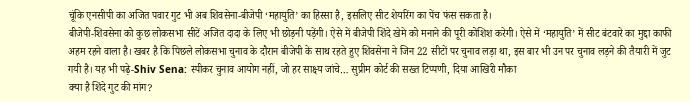चूंकि एनसीपी का अजित पवार गुट भी अब शिवसेना-बीजेपी ‘महायुति’ का हिस्सा है, इसलिए सीट शेयरिंग का पेंच फंस सकता है।
बीजेपी-शिवसेना को कुछ लोकसभा सीटें अजित दादा के लिए भी छोड़नी पड़ेंगी। ऐसे में बीजेपी शिंदे खेमे को मनाने की पूरी कोशिश करेगी। ऐसे में ‘महायुति’ में सीट बंटवारे का मुद्दा काफी अहम रहने वाला है। खबर है कि पिछले लोकसभा चुनाव के दौरान बीजेपी के साथ रहते हुए शिवसेना ने जिन 22 सीटों पर चुनाव लड़ा था, इस बार भी उन पर चुनाव लड़ने की तैयारी में जुट गयी है। यह भी पढ़े-Shiv Sena: स्पीकर चुनाव आयोग नहीं, जो हर साक्ष्य जांचे… सुप्रीम कोर्ट की सख्त टिप्पणी, दिया आखिरी मौका
क्या है शिंदे गुट की मांग?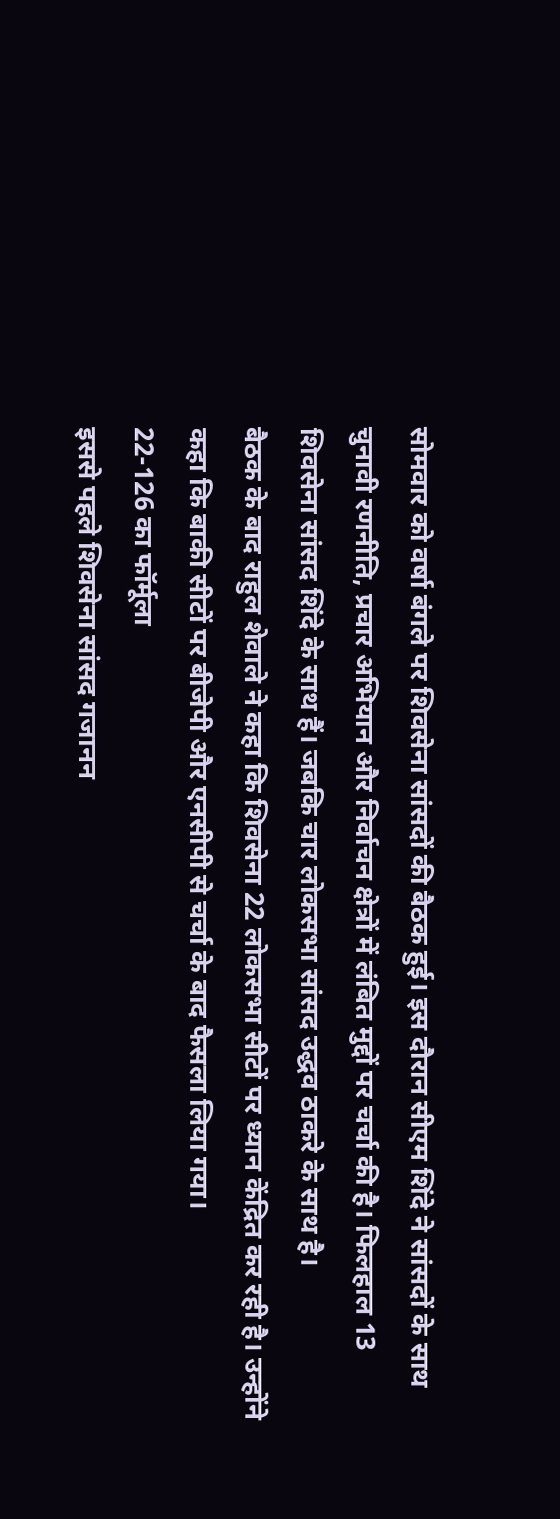सोमवार को वर्षा बंगले पर शिवसेना सांसदों की बैठक हुई। इस दौरान सीएम शिंदे ने सांसदों के साथ चुनावी रणनीति, प्रचार अभियान और निर्वाचन क्षेत्रों में लंबित मुद्दों पर चर्चा की है। फिलहाल 13 शिवसेना सांसद शिंदे के साथ हैं। जबकि चार लोकसभा सांसद उद्धव ठाकरे के साथ है।
बैठक के बाद राहुल शेवाले ने कहा कि शिवसेना 22 लोकसभा सीटों पर ध्यान केंद्रित कर रही है। उन्होंने कहा कि बाकी सीटों पर बीजेपी और एनसीपी से चर्चा के बाद फैसला लिया गया।
22-126 का फॉर्मूला
इससे पहले शिवसेना सांसद गजानन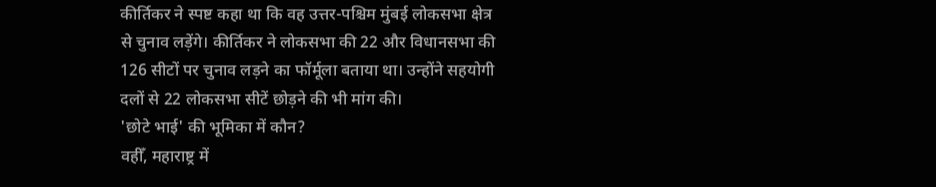कीर्तिकर ने स्पष्ट कहा था कि वह उत्तर-पश्चिम मुंबई लोकसभा क्षेत्र से चुनाव लड़ेंगे। कीर्तिकर ने लोकसभा की 22 और विधानसभा की 126 सीटों पर चुनाव लड़ने का फॉर्मूला बताया था। उन्होंने सहयोगी दलों से 22 लोकसभा सीटें छोड़ने की भी मांग की।
'छोटे भाई' की भूमिका में कौन?
वहीँ, महाराष्ट्र में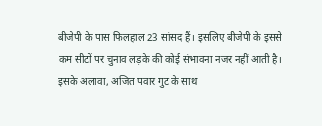बीजेपी के पास फिलहाल 23 सांसद हैं। इसलिए बीजेपी के इससे कम सीटों पर चुनाव लड़के की कोई संभावना नजर नहीं आती है। इसके अलावा, अजित पवार गुट के साथ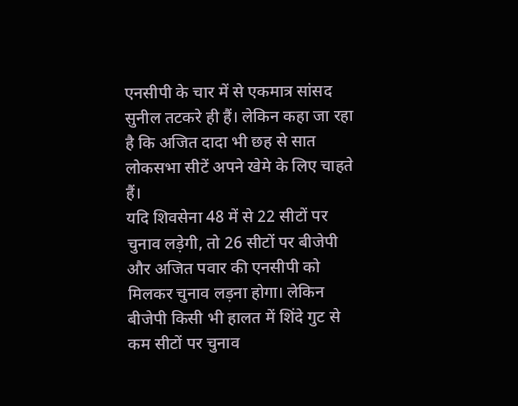एनसीपी के चार में से एकमात्र सांसद सुनील तटकरे ही हैं। लेकिन कहा जा रहा है कि अजित दादा भी छह से सात लोकसभा सीटें अपने खेमे के लिए चाहते हैं।
यदि शिवसेना 48 में से 22 सीटों पर चुनाव लड़ेगी, तो 26 सीटों पर बीजेपी और अजित पवार की एनसीपी को मिलकर चुनाव लड़ना होगा। लेकिन बीजेपी किसी भी हालत में शिंदे गुट से कम सीटों पर चुनाव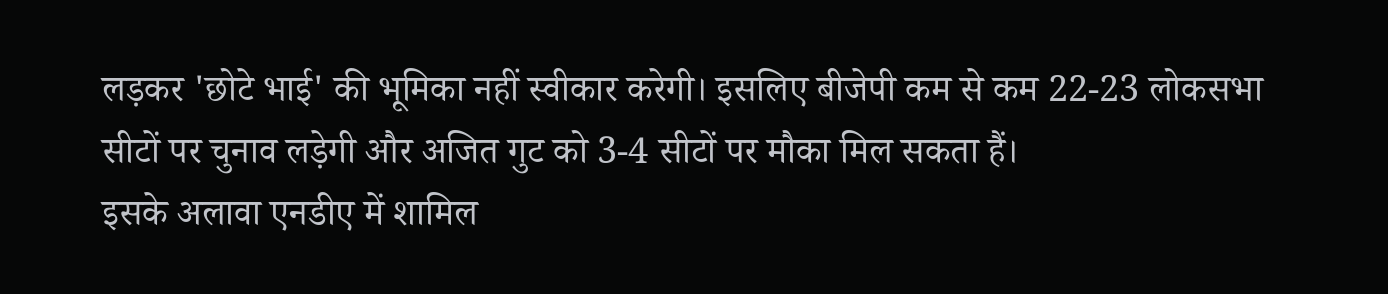लड़कर 'छोटे भाई' की भूमिका नहीं स्वीकार करेगी। इसलिए बीजेपी कम से कम 22-23 लोकसभा सीटों पर चुनाव लड़ेगी और अजित गुट को 3-4 सीटों पर मौका मिल सकता हैं।
इसके अलावा एनडीए में शामिल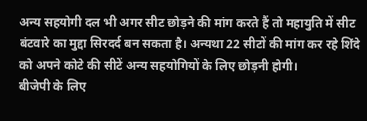अन्य सहयोगी दल भी अगर सीट छोड़ने की मांग करते हैं तो महायुति में सीट बंटवारे का मुद्दा सिरदर्द बन सकता है। अन्यथा 22 सीटों की मांग कर रहे शिंदे को अपने कोटे की सीटें अन्य सहयोगियों के लिए छोड़नी होगी।
बीजेपी के लिए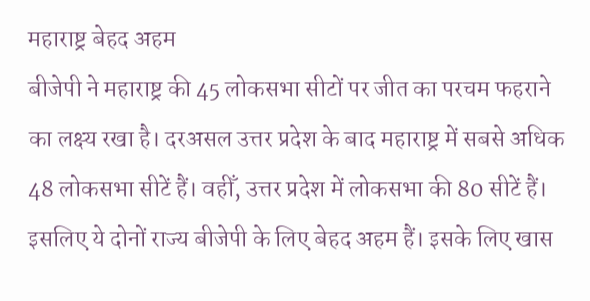महाराष्ट्र बेहद अहम
बीजेपी ने महाराष्ट्र की 45 लोकसभा सीटों पर जीत का परचम फहराने का लक्ष्य रखा है। दरअसल उत्तर प्रदेश के बाद महाराष्ट्र में सबसे अधिक 48 लोकसभा सीटें हैं। वहीँ, उत्तर प्रदेश में लोकसभा की 80 सीटें हैं। इसलिए ये दोनों राज्य बीजेपी के लिए बेहद अहम हैं। इसके लिए खास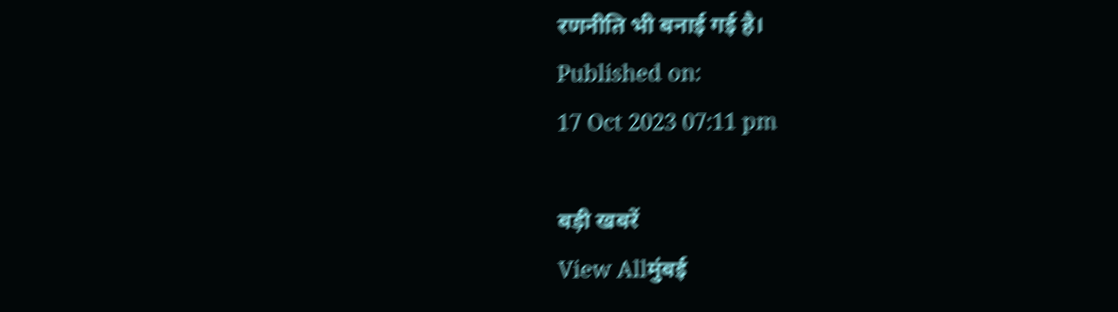रणनीति भी बनाई गई है।
Published on:
17 Oct 2023 07:11 pm

बड़ी खबरें
View Allमुंबई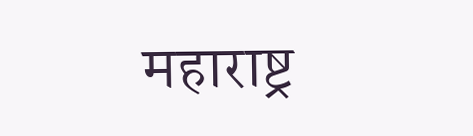महाराष्ट्र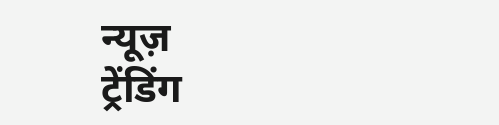न्यूज़
ट्रेंडिंग